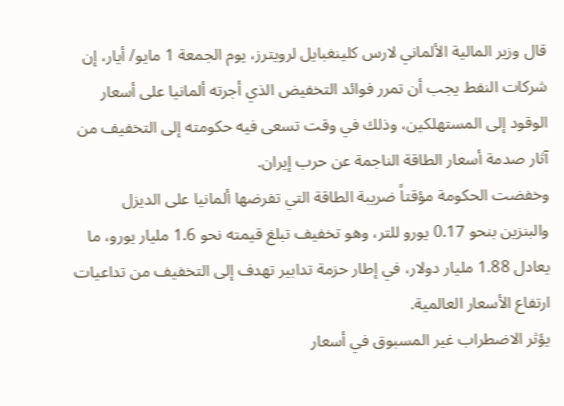قال وزير المالية الألماني لارس كلينغبايل لرويترز، يوم الجمعة 1 مايو/ أيار، إن شركات النفط يجب أن تمرر فوائد التخفيض الذي أجرته ألمانيا على أسعار الوقود إلى المستهلكين، وذلك في وقت تسعى فيه حكومته إلى التخفيف من آثار صدمة أسعار الطاقة الناجمة عن حرب إيران.
وخفضت الحكومة مؤقتاً ضريبة الطاقة التي تفرضها ألمانيا على الديزل والبنزين بنحو 0.17 يورو للتر، وهو تخفيف تبلغ قيمته نحو 1.6 مليار يورو، ما يعادل 1.88 مليار دولار، في إطار حزمة تدابير تهدف إلى التخفيف من تداعيات ارتفاع الأسعار العالمية.
يؤثر الاضطراب غير المسبوق في أسعار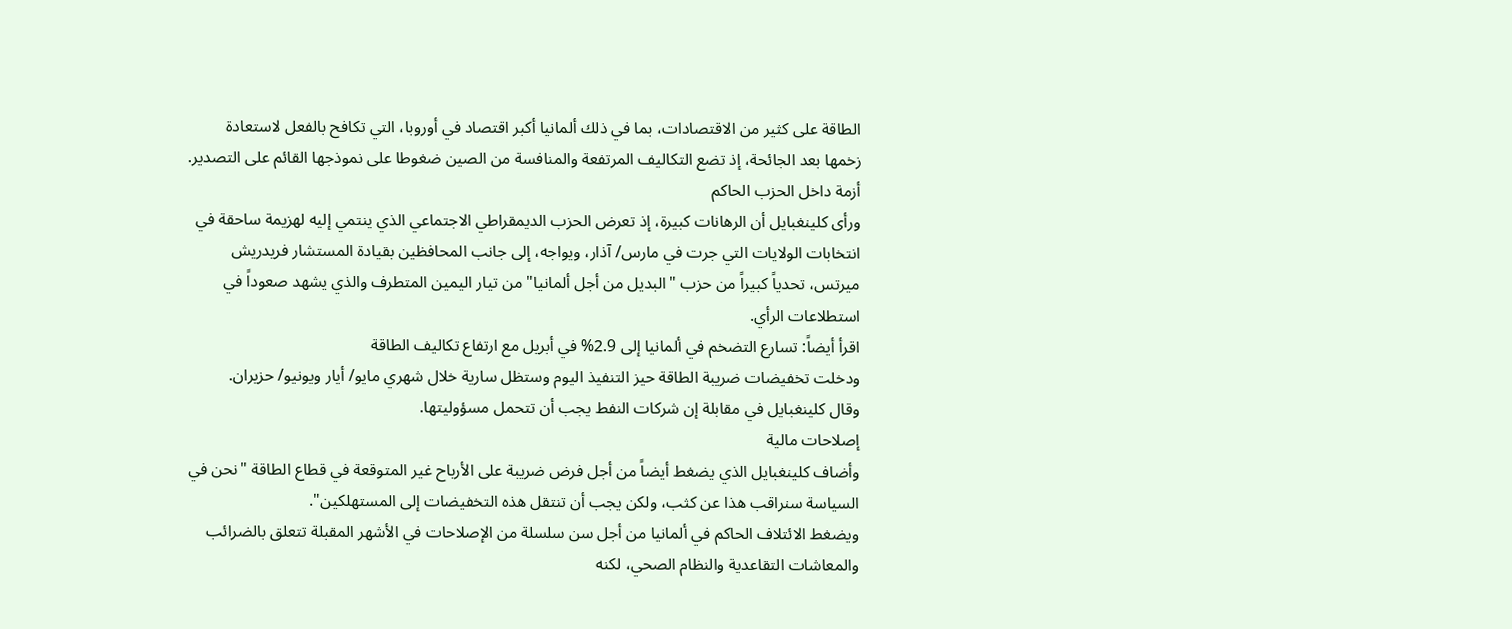الطاقة على كثير من الاقتصادات، بما في ذلك ألمانيا أكبر اقتصاد في أوروبا، التي تكافح بالفعل لاستعادة زخمها بعد الجائحة، إذ تضع التكاليف المرتفعة والمنافسة من الصين ضغوطا على نموذجها القائم على التصدير.
أزمة داخل الحزب الحاكم
ورأى كلينغبايل أن الرهانات كبيرة، إذ تعرض الحزب الديمقراطي الاجتماعي الذي ينتمي إليه لهزيمة ساحقة في انتخابات الولايات التي جرت في مارس/ آذار، ويواجه، إلى جانب المحافظين بقيادة المستشار فريدريش ميرتس، تحدياً كبيراً من حزب "البديل من أجل ألمانيا" من تيار اليمين المتطرف والذي يشهد صعوداً في استطلاعات الرأي.
اقرأ أيضاً: تسارع التضخم في ألمانيا إلى 2.9% في أبريل مع ارتفاع تكاليف الطاقة
ودخلت تخفيضات ضريبة الطاقة حيز التنفيذ اليوم وستظل سارية خلال شهري مايو/ أيار ويونيو/ حزيران.
وقال كلينغبايل في مقابلة إن شركات النفط يجب أن تتحمل مسؤوليتها.
إصلاحات مالية
وأضاف كلينغبايل الذي يضغط أيضاً من أجل فرض ضريبة على الأرباح غير المتوقعة في قطاع الطاقة "نحن في السياسة سنراقب هذا عن كثب، ولكن يجب أن تنتقل هذه التخفيضات إلى المستهلكين".
ويضغط الائتلاف الحاكم في ألمانيا من أجل سن سلسلة من الإصلاحات في الأشهر المقبلة تتعلق بالضرائب والمعاشات التقاعدية والنظام الصحي، لكنه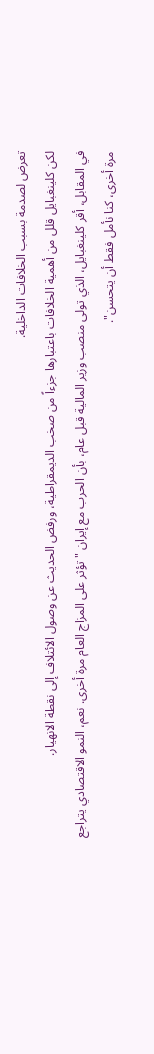تعرض لصدمة بسبب الخلافات الداخلية.
لكن كلينغبايل قلل من أهمية الخلافات باعتبارها جزءاً من صخب الديمقراطية، ورفض الحديث عن وصول الائتلاف إلى نقطة الانهيار.
في المقابل، أقر كلينغبايل، الذي تولى منصب وزير المالية قبل عام، بأن الحرب مع إيران "تؤثر على المزاج العام مرة أخرى. نعم، النمو الاقتصادي يتراجع مرة أخرى، كنا نأمل فقط أن يتحسن".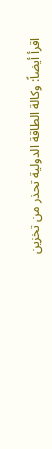اقرأ أيضاً: وكالة الطاقة الدولية تحذر من تخزين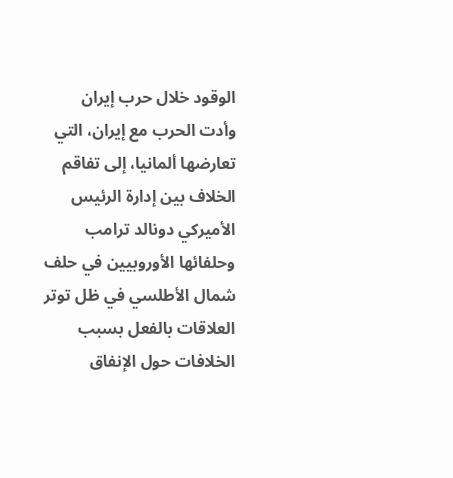الوقود خلال حرب إيران
وأدت الحرب مع إيران، التي تعارضها ألمانيا، إلى تفاقم الخلاف بين إدارة الرئيس الأميركي دونالد ترامب وحلفائها الأوروبيين في حلف شمال الأطلسي في ظل توتر العلاقات بالفعل بسبب الخلافات حول الإنفاق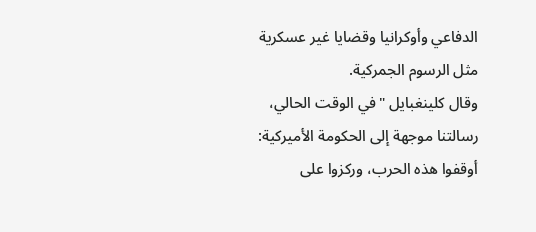الدفاعي وأوكرانيا وقضايا غير عسكرية مثل الرسوم الجمركية.
وقال كلينغبايل "في الوقت الحالي، رسالتنا موجهة إلى الحكومة الأميركية: أوقفوا هذه الحرب، وركزوا على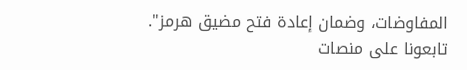المفاوضات، وضمان إعادة فتح مضيق هرمز".
تابعونا على منصات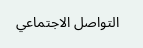التواصل الاجتماعي